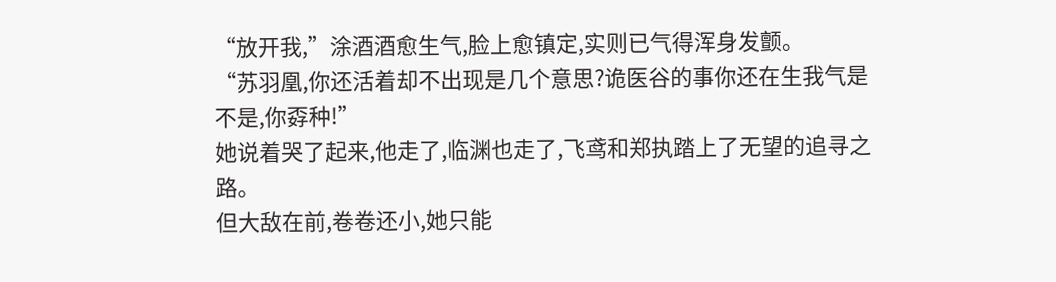“放开我,”涂酒酒愈生气,脸上愈镇定,实则已气得浑身发颤。
“苏羽凰,你还活着却不出现是几个意思?诡医谷的事你还在生我气是不是,你孬种!”
她说着哭了起来,他走了,临渊也走了,飞鸢和郑执踏上了无望的追寻之路。
但大敌在前,卷卷还小,她只能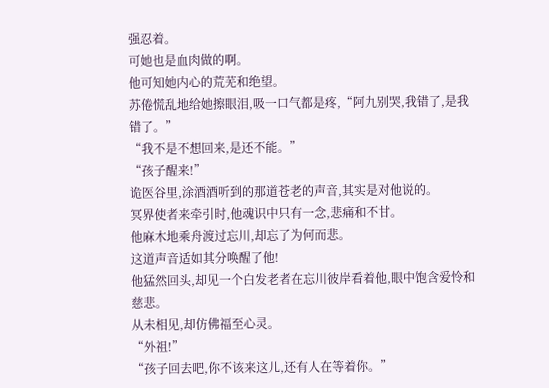强忍着。
可她也是血肉做的啊。
他可知她内心的荒芜和绝望。
苏倦慌乱地给她擦眼泪,吸一口气都是疼,“阿九别哭,我错了,是我错了。”
“我不是不想回来,是还不能。”
“孩子醒来!”
诡医谷里,涂酒酒听到的那道苍老的声音,其实是对他说的。
冥界使者来牵引时,他魂识中只有一念,悲痛和不甘。
他麻木地乘舟渡过忘川,却忘了为何而悲。
这道声音适如其分唤醒了他!
他猛然回头,却见一个白发老者在忘川彼岸看着他,眼中饱含爱怜和慈悲。
从未相见,却仿佛福至心灵。
“外祖!”
“孩子回去吧,你不该来这儿,还有人在等着你。”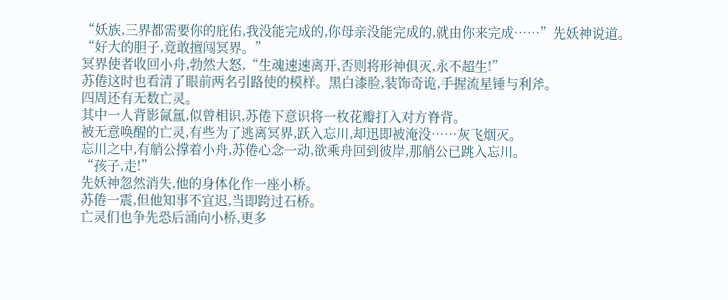“妖族,三界都需要你的庇佑,我没能完成的,你母亲没能完成的,就由你来完成……”先妖神说道。
“好大的胆子,竟敢擅闯冥界。”
冥界使者收回小舟,勃然大怒,“生魂速速离开,否则将形神俱灭,永不超生!”
苏倦这时也看清了眼前两名引路使的模样。黑白漆脸,装饰奇诡,手握流星锤与利斧。
四周还有无数亡灵。
其中一人背影氤氲,似曾相识,苏倦下意识将一枚花瓣打入对方脊背。
被无意唤醒的亡灵,有些为了逃离冥界,跃入忘川,却迅即被淹没……灰飞烟灭。
忘川之中,有艄公撑着小舟,苏倦心念一动,欲乘舟回到彼岸,那艄公已跳入忘川。
“孩子,走!”
先妖神忽然消失,他的身体化作一座小桥。
苏倦一震,但他知事不宜迟,当即跨过石桥。
亡灵们也争先恐后涌向小桥,更多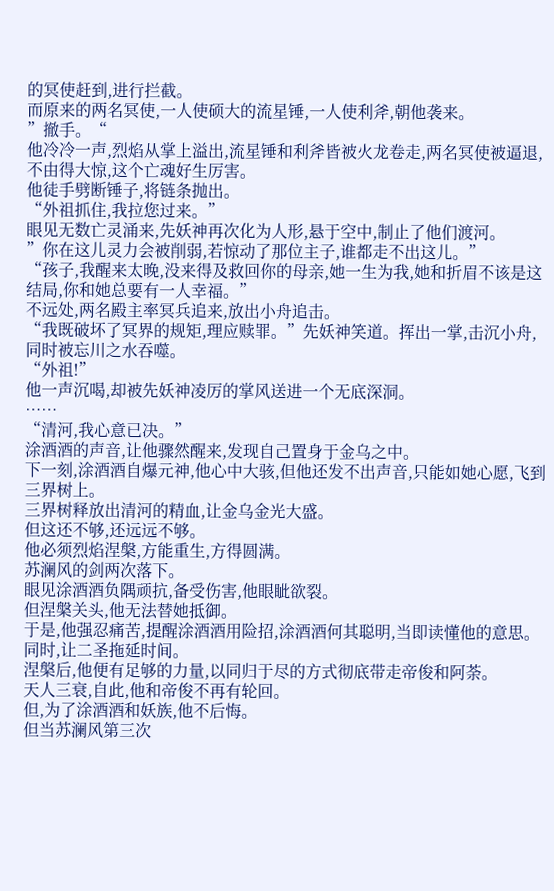的冥使赶到,进行拦截。
而原来的两名冥使,一人使硕大的流星锤,一人使利斧,朝他袭来。
”撤手。“
他冷冷一声,烈焰从掌上溢出,流星锤和利斧皆被火龙卷走,两名冥使被逼退,不由得大惊,这个亡魂好生厉害。
他徒手劈断锤子,将链条抛出。
“外祖抓住,我拉您过来。”
眼见无数亡灵涌来,先妖神再次化为人形,悬于空中,制止了他们渡河。
”你在这儿灵力会被削弱,若惊动了那位主子,谁都走不出这儿。”
“孩子,我醒来太晚,没来得及救回你的母亲,她一生为我,她和折眉不该是这结局,你和她总要有一人幸福。”
不远处,两名殿主率冥兵追来,放出小舟追击。
“我既破坏了冥界的规矩,理应赎罪。”先妖神笑道。挥出一掌,击沉小舟,同时被忘川之水吞噬。
“外祖!”
他一声沉喝,却被先妖神凌厉的掌风送进一个无底深洞。
……
“清河,我心意已决。”
涂酒酒的声音,让他骤然醒来,发现自己置身于金乌之中。
下一刻,涂酒酒自爆元神,他心中大骇,但他还发不出声音,只能如她心愿,飞到三界树上。
三界树释放出清河的精血,让金乌金光大盛。
但这还不够,还远远不够。
他必须烈焰涅槃,方能重生,方得圆满。
苏澜风的剑两次落下。
眼见涂酒酒负隅顽抗,备受伤害,他眼眦欲裂。
但涅槃关头,他无法替她抵御。
于是,他强忍痛苦,提醒涂酒酒用险招,涂酒酒何其聪明,当即读懂他的意思。
同时,让二圣拖延时间。
涅槃后,他便有足够的力量,以同归于尽的方式彻底带走帝俊和阿荼。
天人三衰,自此,他和帝俊不再有轮回。
但,为了涂酒酒和妖族,他不后悔。
但当苏澜风第三次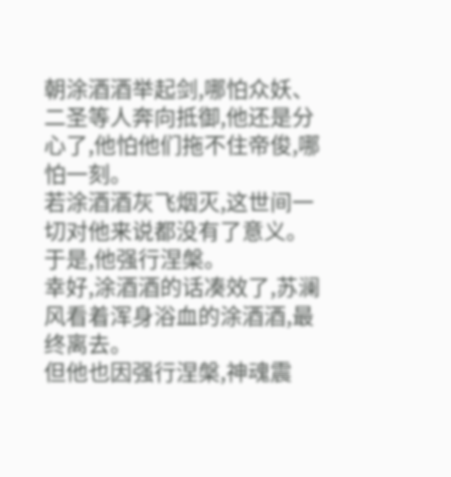朝涂酒酒举起剑,哪怕众妖、二圣等人奔向抵御,他还是分心了,他怕他们拖不住帝俊,哪怕一刻。
若涂酒酒灰飞烟灭,这世间一切对他来说都没有了意义。
于是,他强行涅槃。
幸好,涂酒酒的话凑效了,苏澜风看着浑身浴血的涂酒酒,最终离去。
但他也因强行涅槃,神魂震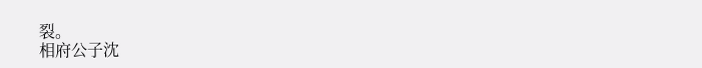裂。
相府公子沈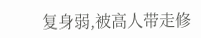复身弱,被高人带走修